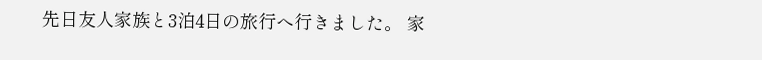先日友人家族と3泊4日の旅行へ行きました。 家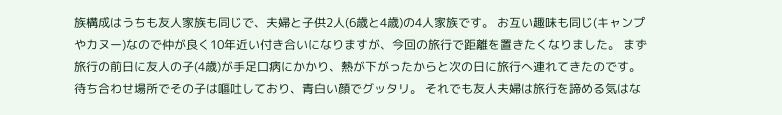族構成はうちも友人家族も同じで、夫婦と子供2人(6歳と4歳)の4人家族です。 お互い趣味も同じ(キャンプやカヌー)なので仲が良く10年近い付き合いになりますが、今回の旅行で距離を置きたくなりました。 まず旅行の前日に友人の子(4歳)が手足口病にかかり、熱が下がったからと次の日に旅行へ連れてきたのです。待ち合わせ場所でその子は嘔吐しており、青白い顔でグッタリ。 それでも友人夫婦は旅行を諦める気はな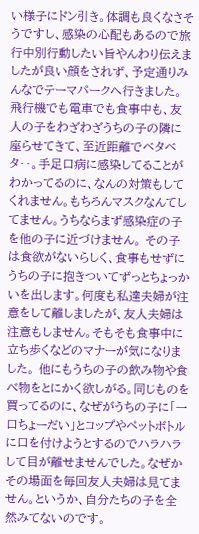い様子にドン引き。体調も良くなさそうですし、感染の心配もあるので旅行中別行動したい旨やんわり伝えましたが良い顔をされず、予定通りみんなでテーマパークへ行きました。 飛行機でも電車でも食事中も、友人の子をわざわざうちの子の隣に座らせてきて、至近距離でベタベタ‥。手足口病に感染してることがわかってるのに、なんの対策もしてくれません。もちろんマスクなんてしてません。うちならまず感染症の子を他の子に近づけません。 その子は食欲がないらしく、食事もせずにうちの子に抱きついてずっとちょっかいを出します。何度も私達夫婦が注意をして離しましたが、友人夫婦は注意もしません。そもそも食事中に立ち歩くなどのマナーが気になりました。 他にもうちの子の飲み物や食べ物をとにかく欲しがる。同じものを買ってるのに、なぜがうちの子に「一口ちょーだい」とコップやペットボトルに口を付けようとするのでハラハラして目が離せませんでした。なぜかその場面を毎回友人夫婦は見てません。というか、自分たちの子を全然みてないのです。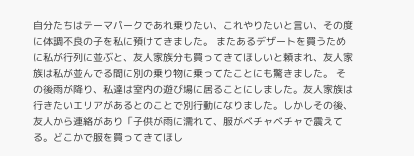自分たちはテーマパークであれ乗りたい、これやりたいと言い、その度に体調不良の子を私に預けてきました。 またあるデザートを買うために私が行列に並ぶと、友人家族分も買ってきてほしいと頼まれ、友人家族は私が並んでる間に別の乗り物に乗ってたことにも驚きました。 その後雨が降り、私達は室内の遊び場に居ることにしました。友人家族は行きたいエリアがあるとのことで別行動になりました。しかしその後、友人から連絡があり「子供が雨に濡れて、服がベチャベチャで震えてる。どこかで服を買ってきてほし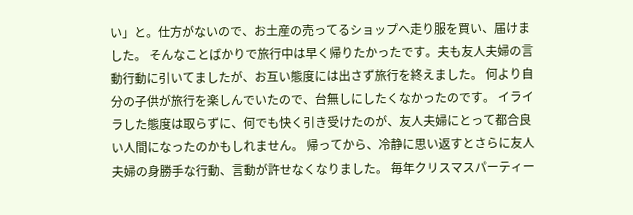い」と。仕方がないので、お土産の売ってるショップへ走り服を買い、届けました。 そんなことばかりで旅行中は早く帰りたかったです。夫も友人夫婦の言動行動に引いてましたが、お互い態度には出さず旅行を終えました。 何より自分の子供が旅行を楽しんでいたので、台無しにしたくなかったのです。 イライラした態度は取らずに、何でも快く引き受けたのが、友人夫婦にとって都合良い人間になったのかもしれません。 帰ってから、冷静に思い返すとさらに友人夫婦の身勝手な行動、言動が許せなくなりました。 毎年クリスマスパーティー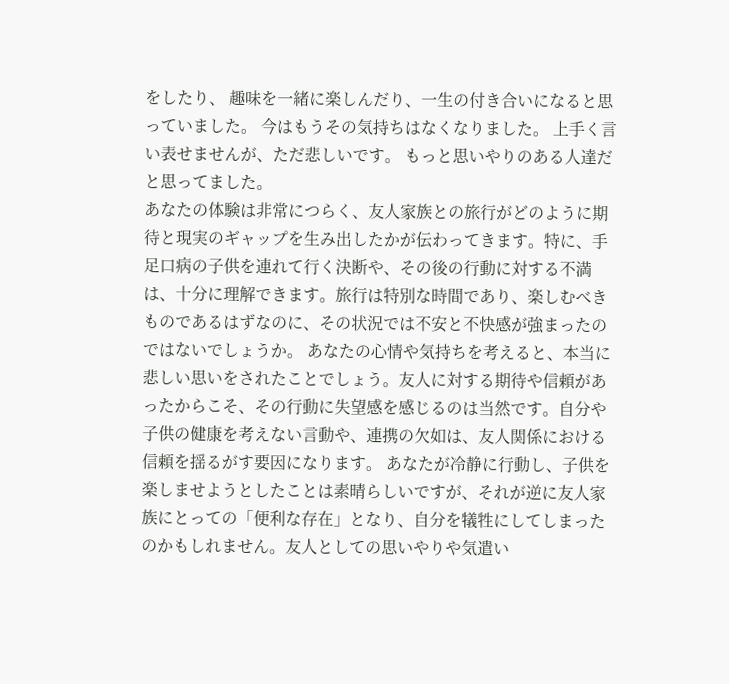をしたり、 趣味を一緒に楽しんだり、一生の付き合いになると思っていました。 今はもうその気持ちはなくなりました。 上手く言い表せませんが、ただ悲しいです。 もっと思いやりのある人達だと思ってました。
あなたの体験は非常につらく、友人家族との旅行がどのように期待と現実のギャップを生み出したかが伝わってきます。特に、手足口病の子供を連れて行く決断や、その後の行動に対する不満は、十分に理解できます。旅行は特別な時間であり、楽しむべきものであるはずなのに、その状況では不安と不快感が強まったのではないでしょうか。 あなたの心情や気持ちを考えると、本当に悲しい思いをされたことでしょう。友人に対する期待や信頼があったからこそ、その行動に失望感を感じるのは当然です。自分や子供の健康を考えない言動や、連携の欠如は、友人関係における信頼を揺るがす要因になります。 あなたが冷静に行動し、子供を楽しませようとしたことは素晴らしいですが、それが逆に友人家族にとっての「便利な存在」となり、自分を犠牲にしてしまったのかもしれません。友人としての思いやりや気遣い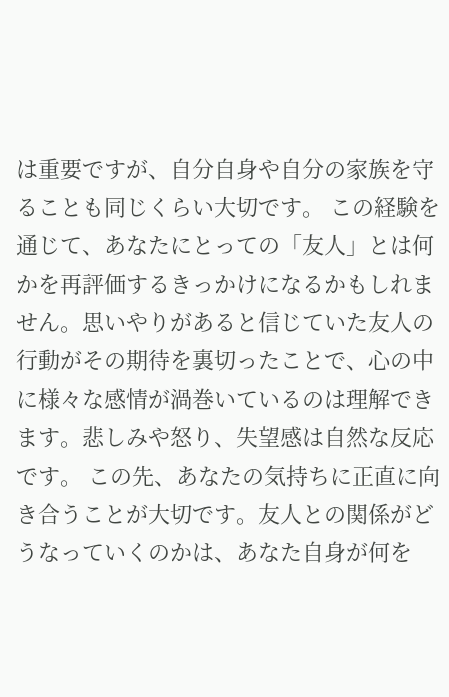は重要ですが、自分自身や自分の家族を守ることも同じくらい大切です。 この経験を通じて、あなたにとっての「友人」とは何かを再評価するきっかけになるかもしれません。思いやりがあると信じていた友人の行動がその期待を裏切ったことで、心の中に様々な感情が渦巻いているのは理解できます。悲しみや怒り、失望感は自然な反応です。 この先、あなたの気持ちに正直に向き合うことが大切です。友人との関係がどうなっていくのかは、あなた自身が何を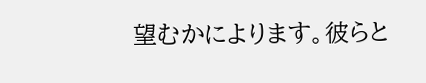望むかによります。彼らと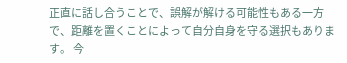正直に話し合うことで、誤解が解ける可能性もある一方で、距離を置くことによって自分自身を守る選択もあります。 今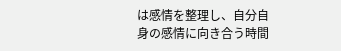は感情を整理し、自分自身の感情に向き合う時間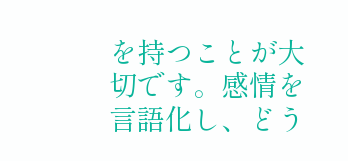を持つことが大切です。感情を言語化し、どう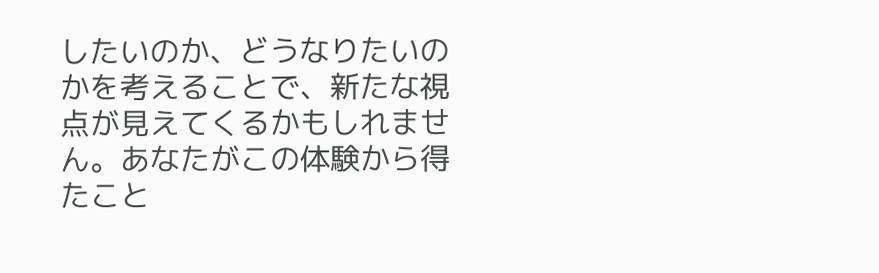したいのか、どうなりたいのかを考えることで、新たな視点が見えてくるかもしれません。あなたがこの体験から得たこと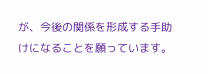が、今後の関係を形成する手助けになることを願っています。